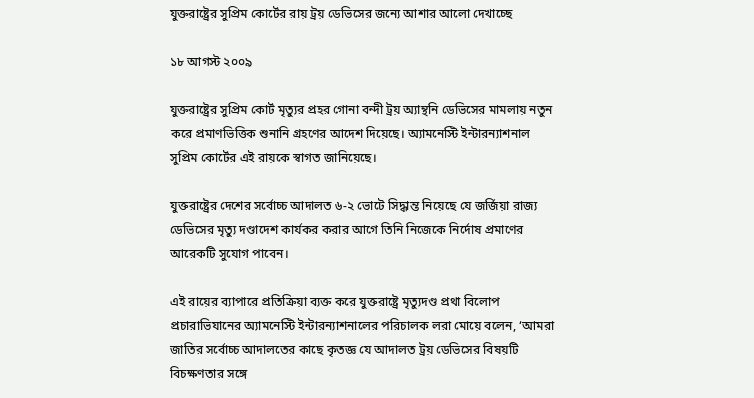যুক্তরাষ্ট্রের সুপ্রিম কোর্টের রায় ট্রয় ডেভিসের জন্যে আশার আলো দেখাচ্ছে

১৮ আগস্ট ২০০৯

যুক্তরাষ্ট্রের সুপ্রিম কোর্ট মৃত্যুর প্রহর গোনা বন্দী ট্রয় অ্যান্থনি ডেভিসের মামলায় নতুন করে প্রমাণভিত্তিক শুনানি গ্রহণের আদেশ দিয়েছে। অ্যামনেস্টি ইন্টারন্যাশনাল সুপ্রিম কোর্টের এই রায়কে স্বাগত জানিয়েছে।

যুক্তরাষ্ট্রের দেশের সর্বোচ্চ আদালত ৬-২ ভোটে সিদ্ধান্ত নিয়েছে যে জর্জিয়া রাজ্য ডেভিসের মৃত্যু দণ্ডাদেশ কার্যকর করার আগে তিনি নিজেকে নির্দোষ প্রমাণের আরেকটি সুযোগ পাবেন।

এই রায়ের ব্যাপারে প্রতিক্রিয়া ব্যক্ত করে যুক্তরাষ্ট্রে মৃত্যুদণ্ড প্রথা বিলোপ প্রচারাভিযানের অ্যামনেস্টি ইন্টারন্যাশনালের পরিচালক লরা মোয়ে বলেন, ‘আমরা জাতির সর্বোচ্চ আদালতের ‍কাছে কৃতজ্ঞ যে আদালত ট্রয় ডেভিসের বিষয়টি বিচক্ষণতার সঙ্গে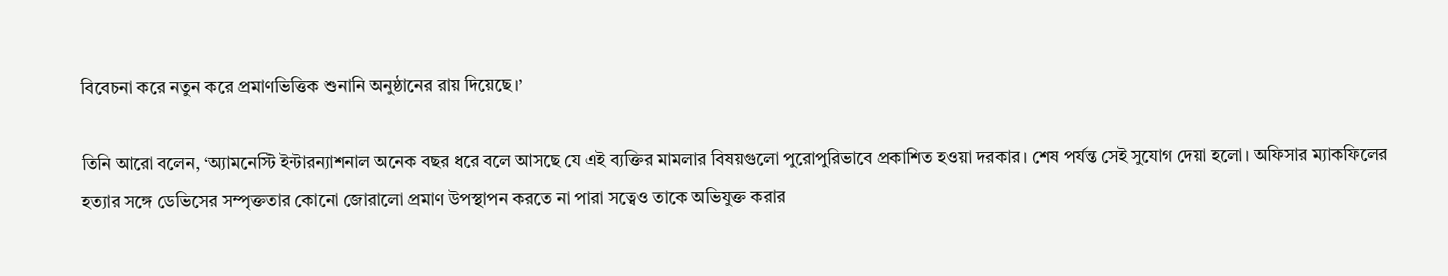বিবেচনা করে নতুন করে প্রমাণভিত্তিক শুনানি অনুষ্ঠানের রায় দিয়েছে।’

তিনি আরো বলেন, ‘অ্যামনেস্টি ইন্টারন্যাশনাল অনেক বছর ধরে বলে আসছে যে এই ব্যক্তির মামলার বিষয়গুলো পুরোপুরিভাবে প্রকাশিত হওয়া দরকার। শেষ পর্যন্ত সেই সুযোগ দেয়া হলো। অফিসার ম্যাকফিলের হত্যার সঙ্গে ডেভিসের সম্পৃক্ততার কোনো জোরালো প্রমাণ উপস্থাপন করতে না পারা সত্বেও তাকে অভিযুক্ত করার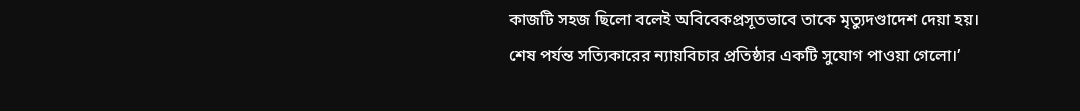কাজটি সহজ ছিলো বলেই অবিবেকপ্রসূতভাবে তাকে মৃত্যুদণ্ডাদেশ দেয়া হয়। শেষ পর্যন্ত সত্যিকারের ন্যায়বিচার প্রতিষ্ঠার একটি সুযোগ পাওয়া গেলো।’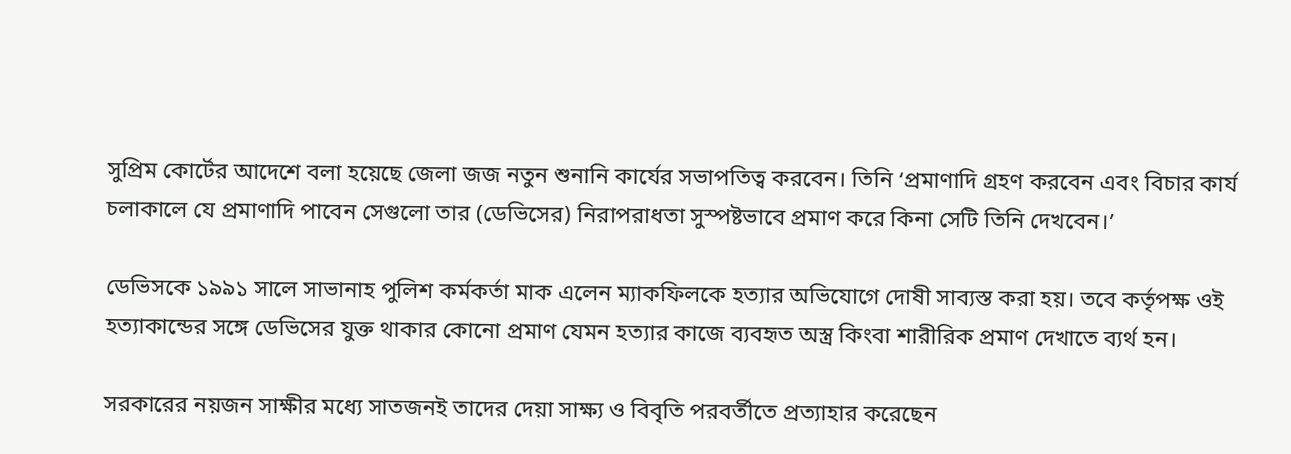সুপ্রিম কোর্টের আদেশে বলা হয়েছে জেলা জজ নতুন শুনানি কার্যের সভাপতিত্ব করবেন। তিনি ‘প্রমাণাদি গ্রহণ করবেন এবং বিচার কার্য চলাকালে যে প্রমাণাদি পাবেন সেগুলো তার (ডেভিসের) নিরাপরাধতা সুস্পষ্টভাবে প্রমাণ করে কিনা সেটি তিনি দেখবেন।’

ডেভিসকে ১৯৯১ সালে সাভানাহ পুলিশ কর্মকর্তা মাক এলেন ম্যাকফিলকে হত্যার অভিযোগে দোষী সাব্যস্ত করা হয়। তবে কর্তৃপক্ষ ওই হত্যাকান্ডের সঙ্গে ডেভিসের যুক্ত থাকার কোনো প্রমাণ যেমন হত্যার কাজে ব্যবহৃত অস্ত্র কিংবা শারীরিক প্রমাণ দেখাতে ব্যর্থ হন।

সরকারের নয়জন সাক্ষীর মধ্যে সাতজনই তাদের দেয়া সাক্ষ্য ও বিবৃতি পরবর্তীতে প্রত্যাহার করেছেন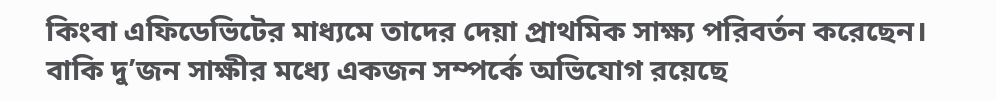কিংবা এফিডেভিটের মাধ্যমে তাদের দেয়া প্রাথমিক সাক্ষ্য পরিবর্তন করেছেন। বাকি দু’জন সাক্ষীর মধ্যে একজন সম্পর্কে অভিযোগ রয়েছে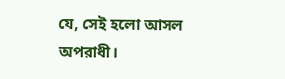যে, সেই হলো আসল অপরাধী।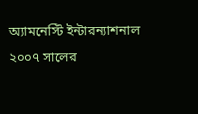অ্যামনেস্টি ইন্টারন্যাশনাল ২০০৭ সালের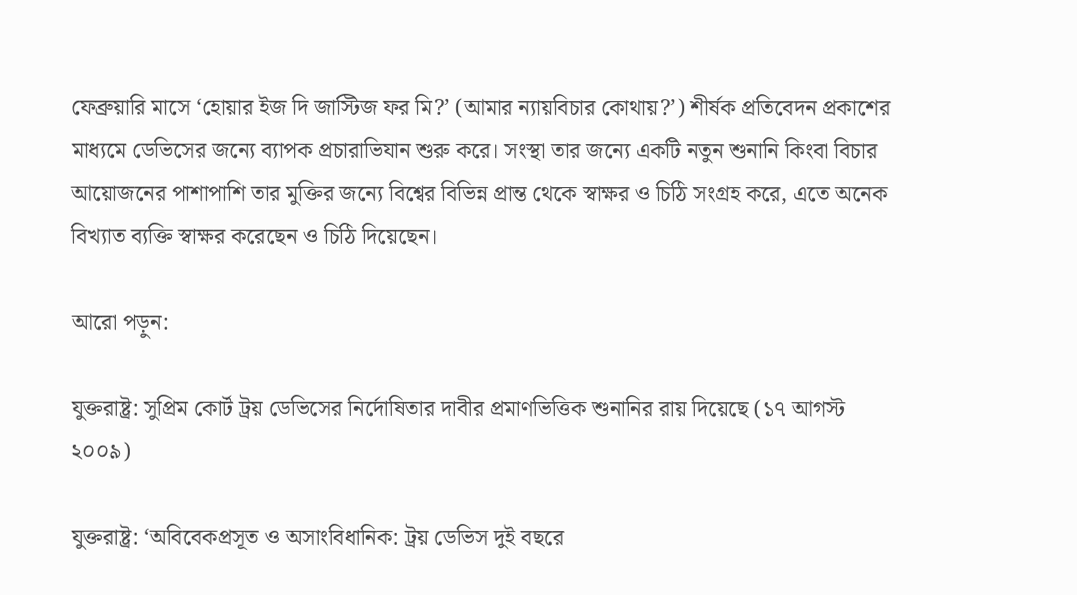ফেব্রুয়ারি মাসে ‘হোয়ার ইজ দি জাস্টিজ ফর মি?’ (আমার ন্যায়বিচার কোথায়?’) শীর্ষক প্রতিবেদন প্রকাশের মাধ্যমে ডেভিসের জন্যে ব্যাপক প্রচারাভিযান শুরু করে। সংস্থা তার জন্যে একটি নতুন শুনানি কিংবা বিচার আয়োজনের পাশাপাশি তার মুক্তির জন্যে বিশ্বের বিভিন্ন প্রান্ত থেকে স্বাক্ষর ও চিঠি সংগ্রহ করে, এতে অনেক বিখ্যাত ব্যক্তি স্বাক্ষর করেছেন ও চিঠি দিয়েছেন।

আরো পড়ুন:

যুক্তরাষ্ট্র: সুপ্রিম কোর্ট ট্রয় ডেভিসের নির্দোষিতার দাবীর প্রমাণভিত্তিক শুনানির রায় দিয়েছে (১৭ আগস্ট ২০০৯)

যুক্তরাষ্ট্র: ‘অবিবেকপ্রসূত ও অসাংবিধানিক: ট্রয় ডেভিস দুই বছরে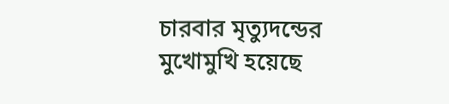চারবার মৃত্যুদন্ডের মুখোমুখি হয়েছে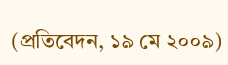(প্রতিবেদন, ১৯ মে ২০০৯)